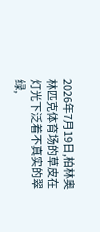2026年7月19日,柏林奥林匹克体育场的草皮在灯光下泛着不真实的翠绿,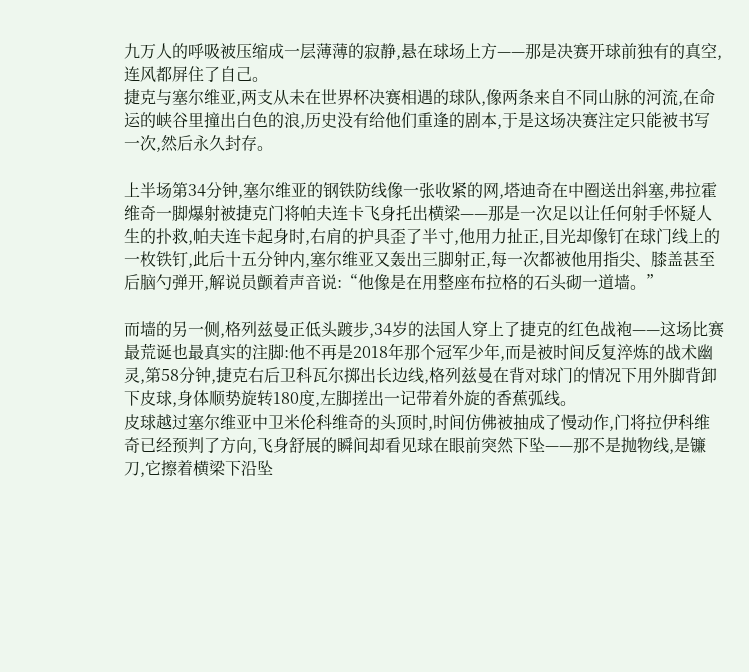九万人的呼吸被压缩成一层薄薄的寂静,悬在球场上方——那是决赛开球前独有的真空,连风都屏住了自己。
捷克与塞尔维亚,两支从未在世界杯决赛相遇的球队,像两条来自不同山脉的河流,在命运的峡谷里撞出白色的浪,历史没有给他们重逢的剧本,于是这场决赛注定只能被书写一次,然后永久封存。

上半场第34分钟,塞尔维亚的钢铁防线像一张收紧的网,塔迪奇在中圈送出斜塞,弗拉霍维奇一脚爆射被捷克门将帕夫连卡飞身托出横梁——那是一次足以让任何射手怀疑人生的扑救,帕夫连卡起身时,右肩的护具歪了半寸,他用力扯正,目光却像钉在球门线上的一枚铁钉,此后十五分钟内,塞尔维亚又轰出三脚射正,每一次都被他用指尖、膝盖甚至后脑勺弹开,解说员颤着声音说:“他像是在用整座布拉格的石头砌一道墙。”

而墙的另一侧,格列兹曼正低头踱步,34岁的法国人穿上了捷克的红色战袍——这场比赛最荒诞也最真实的注脚:他不再是2018年那个冠军少年,而是被时间反复淬炼的战术幽灵,第58分钟,捷克右后卫科瓦尔掷出长边线,格列兹曼在背对球门的情况下用外脚背卸下皮球,身体顺势旋转180度,左脚搓出一记带着外旋的香蕉弧线。
皮球越过塞尔维亚中卫米伦科维奇的头顶时,时间仿佛被抽成了慢动作,门将拉伊科维奇已经预判了方向,飞身舒展的瞬间却看见球在眼前突然下坠——那不是抛物线,是镰刀,它擦着横梁下沿坠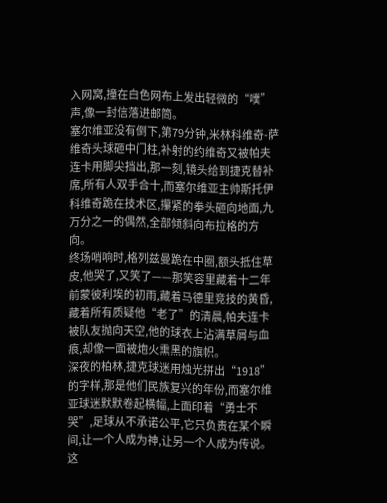入网窝,撞在白色网布上发出轻微的“噗”声,像一封信落进邮筒。
塞尔维亚没有倒下,第79分钟,米林科维奇-萨维奇头球砸中门柱,补射的约维奇又被帕夫连卡用脚尖挡出,那一刻,镜头给到捷克替补席,所有人双手合十,而塞尔维亚主帅斯托伊科维奇跪在技术区,攥紧的拳头砸向地面,九万分之一的偶然,全部倾斜向布拉格的方向。
终场哨响时,格列兹曼跪在中圈,额头抵住草皮,他哭了,又笑了——那笑容里藏着十二年前蒙彼利埃的初雨,藏着马德里竞技的黄昏,藏着所有质疑他“老了”的清晨,帕夫连卡被队友抛向天空,他的球衣上沾满草屑与血痕,却像一面被炮火熏黑的旗帜。
深夜的柏林,捷克球迷用烛光拼出“1918”的字样,那是他们民族复兴的年份,而塞尔维亚球迷默默卷起横幅,上面印着“勇士不哭”,足球从不承诺公平,它只负责在某个瞬间,让一个人成为神,让另一个人成为传说。
这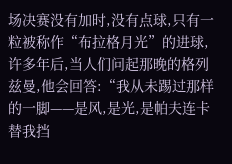场决赛没有加时,没有点球,只有一粒被称作“布拉格月光”的进球,许多年后,当人们问起那晚的格列兹曼,他会回答:“我从未踢过那样的一脚——是风,是光,是帕夫连卡替我挡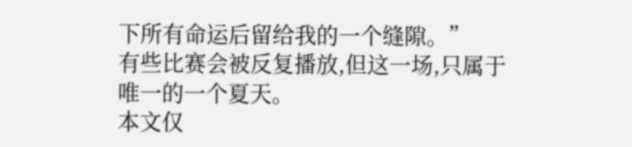下所有命运后留给我的一个缝隙。”
有些比赛会被反复播放,但这一场,只属于唯一的一个夏天。
本文仅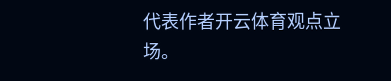代表作者开云体育观点立场。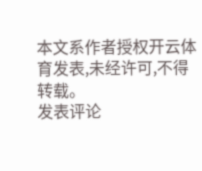本文系作者授权开云体育发表,未经许可,不得转载。
发表评论